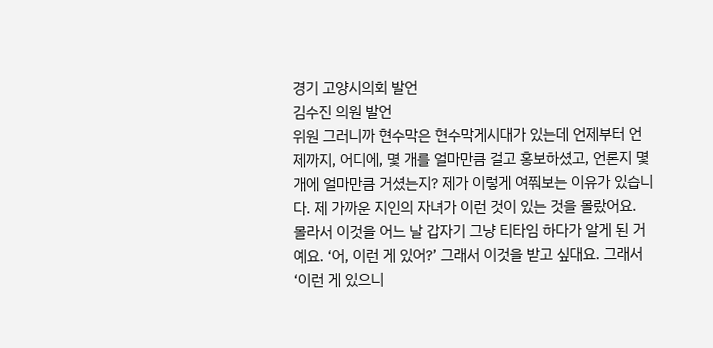경기 고양시의회 발언
김수진 의원 발언
위원 그러니까 현수막은 현수막게시대가 있는데 언제부터 언제까지, 어디에, 몇 개를 얼마만큼 걸고 홍보하셨고, 언론지 몇 개에 얼마만큼 거셨는지? 제가 이렇게 여쭤보는 이유가 있습니다. 제 가까운 지인의 자녀가 이런 것이 있는 것을 몰랐어요.
몰라서 이것을 어느 날 갑자기 그냥 티타임 하다가 알게 된 거예요. ‘어, 이런 게 있어?’ 그래서 이것을 받고 싶대요. 그래서 ‘이런 게 있으니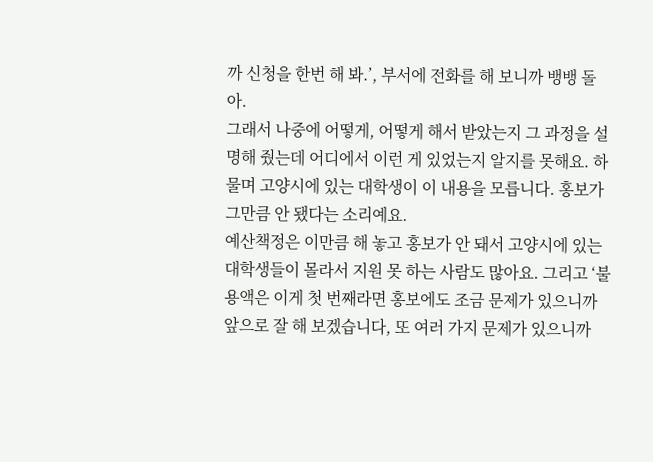까 신청을 한번 해 봐.’, 부서에 전화를 해 보니까 뱅뱅 돌아.
그래서 나중에 어떻게, 어떻게 해서 받았는지 그 과정을 설명해 줬는데 어디에서 이런 게 있었는지 알지를 못해요. 하물며 고양시에 있는 대학생이 이 내용을 모릅니다. 홍보가 그만큼 안 됐다는 소리예요.
예산책정은 이만큼 해 놓고 홍보가 안 돼서 고양시에 있는 대학생들이 몰라서 지원 못 하는 사람도 많아요. 그리고 ‘불용액은 이게 첫 번째라면 홍보에도 조금 문제가 있으니까 앞으로 잘 해 보겠습니다, 또 여러 가지 문제가 있으니까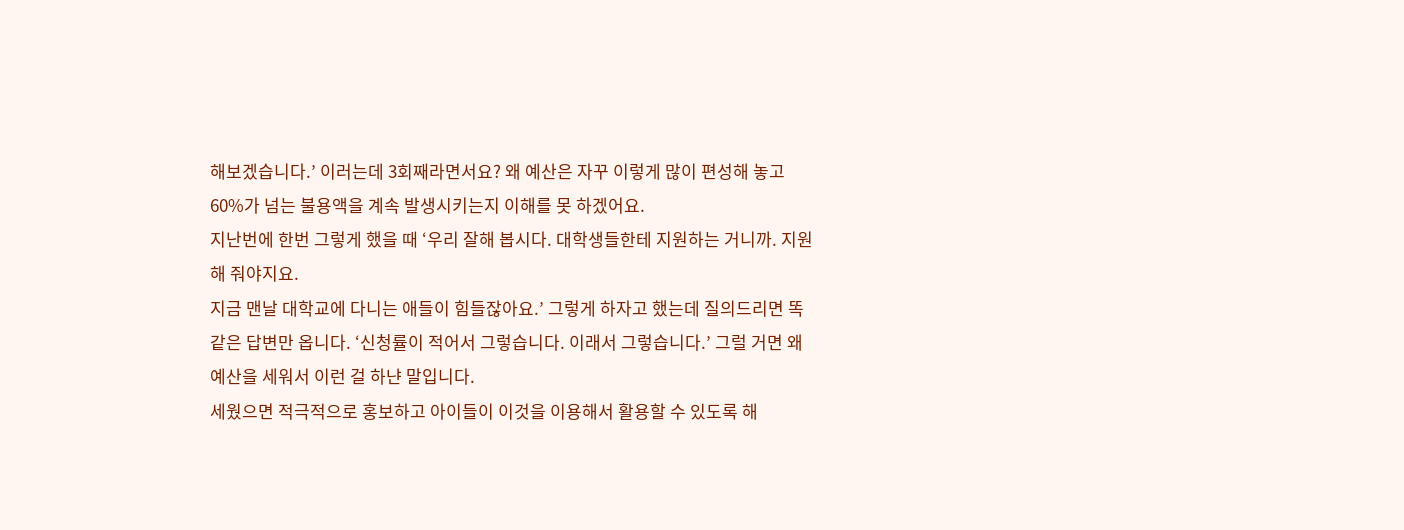해보겠습니다.’ 이러는데 3회째라면서요? 왜 예산은 자꾸 이렇게 많이 편성해 놓고 60%가 넘는 불용액을 계속 발생시키는지 이해를 못 하겠어요.
지난번에 한번 그렇게 했을 때 ‘우리 잘해 봅시다. 대학생들한테 지원하는 거니까. 지원해 줘야지요.
지금 맨날 대학교에 다니는 애들이 힘들잖아요.’ 그렇게 하자고 했는데 질의드리면 똑같은 답변만 옵니다. ‘신청률이 적어서 그렇습니다. 이래서 그렇습니다.’ 그럴 거면 왜 예산을 세워서 이런 걸 하냔 말입니다.
세웠으면 적극적으로 홍보하고 아이들이 이것을 이용해서 활용할 수 있도록 해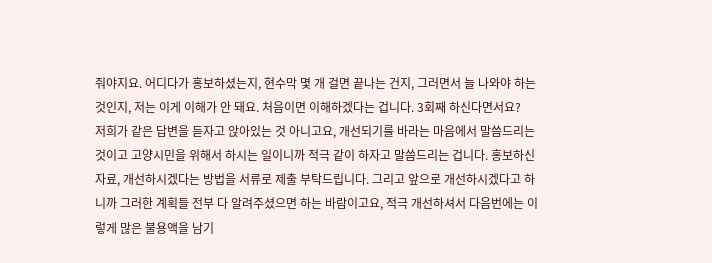줘야지요. 어디다가 홍보하셨는지, 현수막 몇 개 걸면 끝나는 건지, 그러면서 늘 나와야 하는 것인지, 저는 이게 이해가 안 돼요. 처음이면 이해하겠다는 겁니다. 3회째 하신다면서요?
저희가 같은 답변을 듣자고 앉아있는 것 아니고요, 개선되기를 바라는 마음에서 말씀드리는 것이고 고양시민을 위해서 하시는 일이니까 적극 같이 하자고 말씀드리는 겁니다. 홍보하신 자료, 개선하시겠다는 방법을 서류로 제출 부탁드립니다. 그리고 앞으로 개선하시겠다고 하니까 그러한 계획들 전부 다 알려주셨으면 하는 바람이고요, 적극 개선하셔서 다음번에는 이렇게 많은 불용액을 남기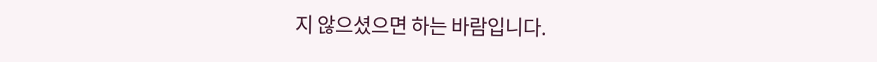지 않으셨으면 하는 바람입니다.